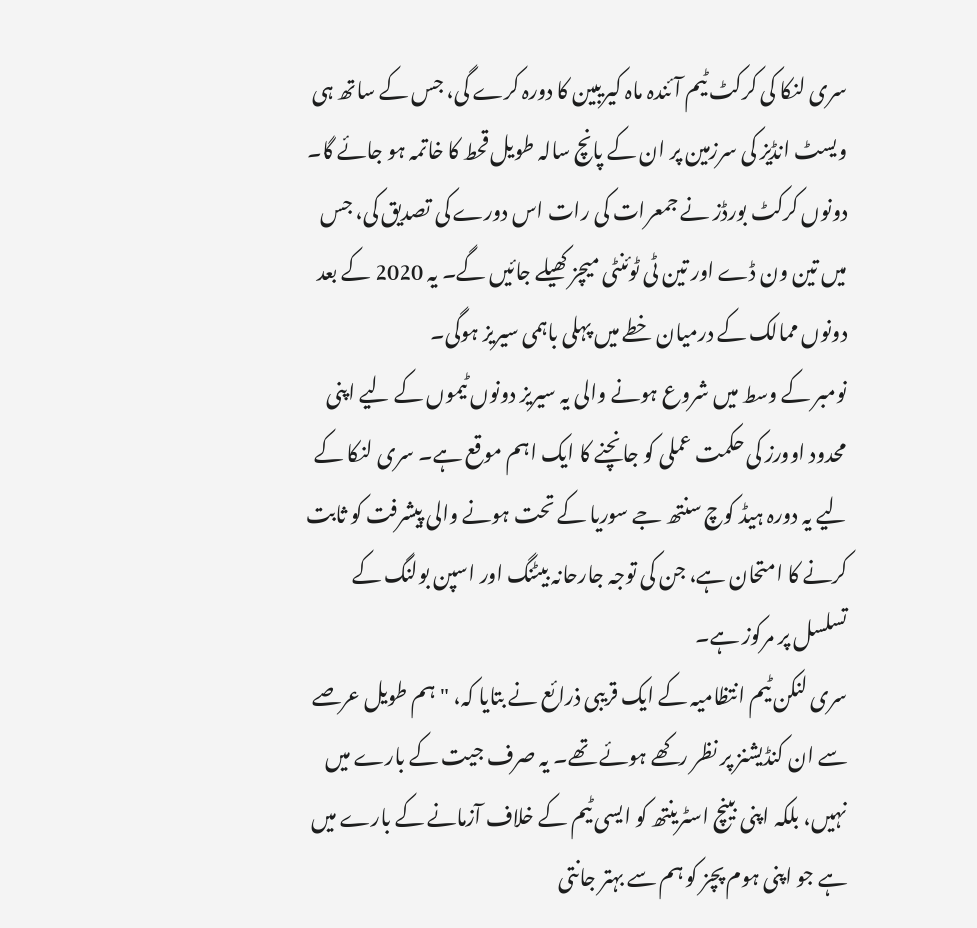سری لنکا کی کرکٹ ٹیم آئندہ ماہ کیریبین کا دورہ کرے گی، جس کے ساتھ ہی ویسٹ انڈیز کی سرزمین پر ان کے پانچ سالہ طویل قحط کا خاتمہ ہو جائے گا۔ دونوں کرکٹ بورڈز نے جمعرات کی رات اس دورے کی تصدیق کی، جس میں تین ون ڈے اور تین ٹی ٹوئنٹی میچز کھیلے جائیں گے۔ یہ 2020 کے بعد دونوں ممالک کے درمیان خطے میں پہلی باہمی سیریز ہوگی۔
نومبر کے وسط میں شروع ہونے والی یہ سیریز دونوں ٹیموں کے لیے اپنی محدود اوورز کی حکمت عملی کو جانچنے کا ایک اہم موقع ہے۔ سری لنکا کے لیے یہ دورہ ہیڈ کوچ سنتھ جے سوریا کے تحت ہونے والی پیشرفت کو ثابت کرنے کا امتحان ہے، جن کی توجہ جارحانہ بیٹنگ اور اسپن بولنگ کے تسلسل پر مرکوز ہے۔
سری لنکن ٹیم انتظامیہ کے ایک قریبی ذرائع نے بتایا کہ، "ہم طویل عرصے سے ان کنڈیشنز پر نظر رکھے ہوئے تھے۔ یہ صرف جیت کے بارے میں نہیں، بلکہ اپنی بینچ اسٹرینتھ کو ایسی ٹیم کے خلاف آزمانے کے بارے میں ہے جو اپنی ہوم پچز کو ہم سے بہتر جانتی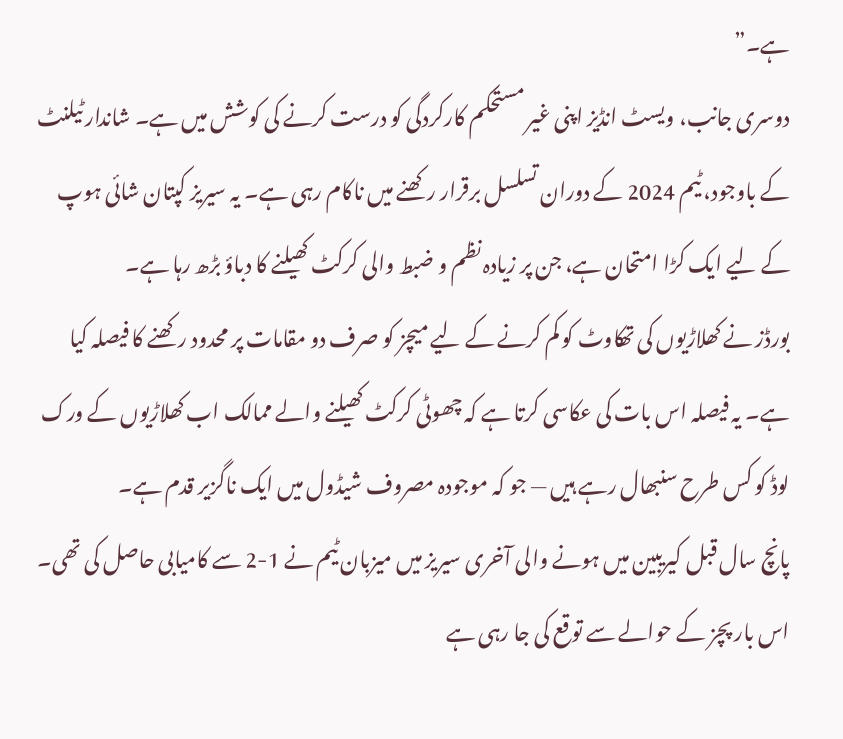ہے۔”
دوسری جانب، ویسٹ انڈیز اپنی غیر مستحکم کارکردگی کو درست کرنے کی کوشش میں ہے۔ شاندار ٹیلنٹ کے باوجود، ٹیم 2024 کے دوران تسلسل برقرار رکھنے میں ناکام رہی ہے۔ یہ سیریز کپتان شائی ہوپ کے لیے ایک کڑا امتحان ہے، جن پر زیادہ نظم و ضبط والی کرکٹ کھیلنے کا دباؤ بڑھ رہا ہے۔
بورڈز نے کھلاڑیوں کی تھکاوٹ کو کم کرنے کے لیے میچز کو صرف دو مقامات پر محدود رکھنے کا فیصلہ کیا ہے۔ یہ فیصلہ اس بات کی عکاسی کرتا ہے کہ چھوٹی کرکٹ کھیلنے والے ممالک اب کھلاڑیوں کے ورک لوڈ کو کس طرح سنبھال رہے ہیں — جو کہ موجودہ مصروف شیڈول میں ایک ناگزیر قدم ہے۔
پانچ سال قبل کیریبین میں ہونے والی آخری سیریز میں میزبان ٹیم نے 1-2 سے کامیابی حاصل کی تھی۔ اس بار پچز کے حوالے سے توقع کی جا رہی ہے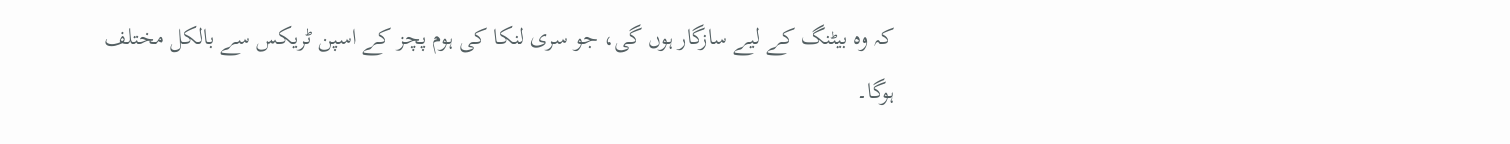کہ وہ بیٹنگ کے لیے سازگار ہوں گی، جو سری لنکا کی ہوم پچز کے اسپن ٹریکس سے بالکل مختلف ہوگا۔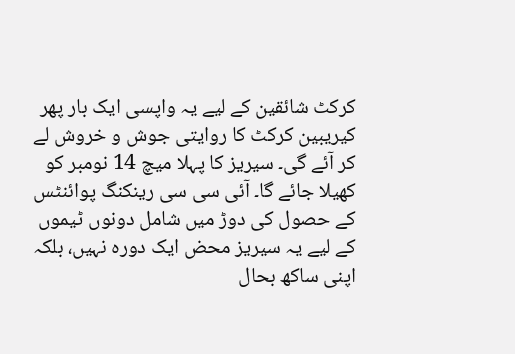کرکٹ شائقین کے لیے یہ واپسی ایک بار پھر کیریبین کرکٹ کا روایتی جوش و خروش لے کر آئے گی۔ سیریز کا پہلا میچ 14 نومبر کو کھیلا جائے گا۔ آئی سی سی رینکنگ پوائنٹس کے حصول کی دوڑ میں شامل دونوں ٹیموں کے لیے یہ سیریز محض ایک دورہ نہیں، بلکہ اپنی ساکھ بحال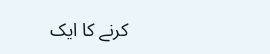کرنے کا ایک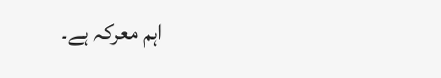اہم معرکہ ہے۔